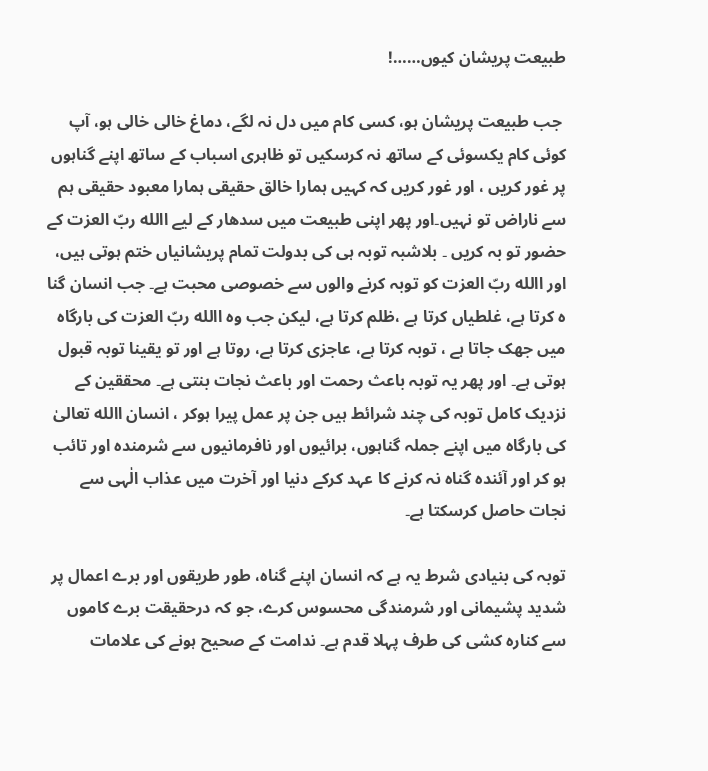طبیعت پریشان کیوں……!

 جب طبیعت پریشان ہو، کسی کام میں دل نہ لگے، دماغ خالی خالی ہو، آپ کوئی کام یکسوئی کے ساتھ نہ کرسکیں تو ظاہری اسباب کے ساتھ اپنے گناہوں پر غور کریں ، اور غور کریں کہ کہیں ہمارا خالق حقیقی ہمارا معبود حقیقی ہم سے ناراض تو نہیں۔اور پھر اپنی طبیعت میں سدھار کے لیے االله ربّ العزت کے حضور تو بہ کریں ۔ بلاشبہ توبہ ہی کی بدولت تمام پریشانیاں ختم ہوتی ہیں، اور االله ربّ العزت کو توبہ کرنے والوں سے خصوصی محبت ہے۔ جب انسان گنا ہ کرتا ہے، غلطیاں کرتا ہے ،ظلم کرتا ہے، لیکن جب وہ االله ربّ العزت کی بارگاہ میں جھک جاتا ہے ، توبہ کرتا ہے، عاجزی کرتا ہے، روتا ہے اور تو یقینا توبہ قبول ہوتی ہے۔ اور پھر یہ توبہ باعث رحمت اور باعث نجات بنتی ہے۔ محققین کے نزدیک کامل توبہ کی چند شرائط ہیں جن پر عمل پیرا ہوکر ، انسان االله تعالیٰ کی بارگاہ میں اپنے جملہ گناہوں، برائیوں اور نافرمانیوں سے شرمندہ اور تائب ہو کر اور آئندہ گناہ نہ کرنے کا عہد کرکے دنیا اور آخرت میں عذاب الٰہی سے نجات حاصل کرسکتا ہے۔

توبہ کی بنیادی شرط یہ ہے کہ انسان اپنے گناہ، طور طریقوں اور برے اعمال پر شدید پشیمانی اور شرمندگی محسوس کرے، جو کہ درحقیقت برے کاموں سے کنارہ کشی کی طرف پہلا قدم ہے۔ ندامت کے صحیح ہونے کی علامات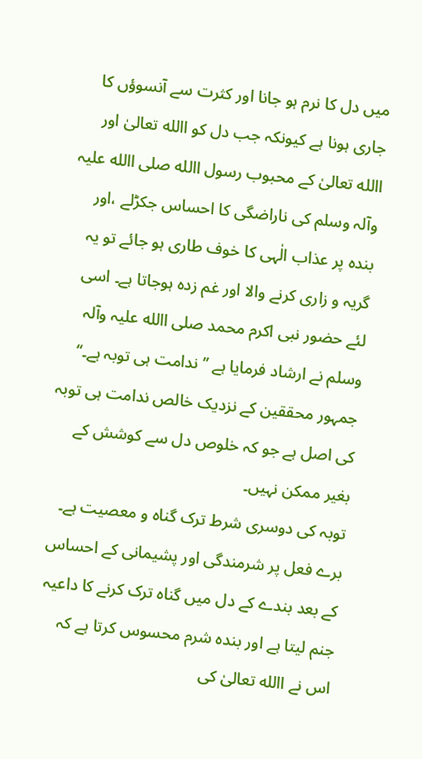میں دل کا نرم ہو جانا اور کثرت سے آنسوؤں کا جاری ہونا ہے کیونکہ جب دل کو االله تعالیٰ اور االله تعالیٰ کے محبوب رسول االله صلی االله علیہ وآلہ وسلم کی ناراضگی کا احساس جکڑلے ،اور بندہ پر عذاب الٰہی کا خوف طاری ہو جائے تو یہ گریہ و زاری کرنے والا اور غم زدہ ہوجاتا ہے۔ اسی لئے حضور نبی اکرم محمد صلی االله علیہ وآلہ وسلم نے ارشاد فرمایا ہے ’’ندامت ہی توبہ ہے۔‘‘ جمہور محققین کے نزدیک خالص ندامت ہی توبہ کی اصل ہے جو کہ خلوص دل سے کوشش کے بغیر ممکن نہیں۔
توبہ کی دوسری شرط ترک گناہ و معصیت ہے۔ برے فعل پر شرمندگی اور پشیمانی کے احساس کے بعد بندے کے دل میں گناہ ترک کرنے کا داعیہ جنم لیتا ہے اور بندہ شرم محسوس کرتا ہے کہ اس نے االله تعالیٰ کی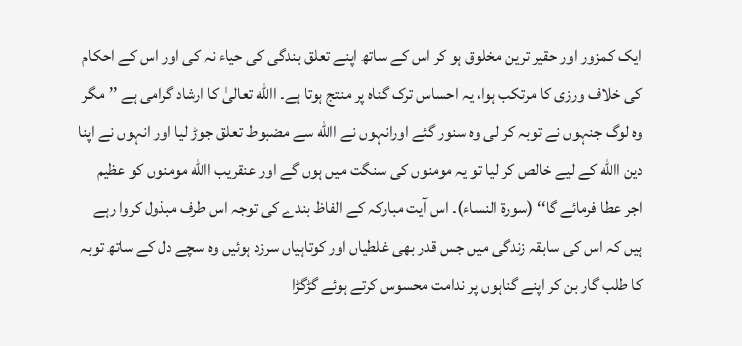ایک کمزور اور حقیر ترین مخلوق ہو کر اس کے ساتھ اپنے تعلق بندگی کی حیاء نہ کی اور اس کے احکام کی خلاف ورزی کا مرتکب ہوا، یہ احساس ترک گناہ پر منتج ہوتا ہے۔ االله تعالیٰ کا ارشاد گرامی ہے ’’مگر وہ لوگ جنہوں نے توبہ کر لی وہ سنور گئے اورانہوں نے االله سے مضبوط تعلق جوڑ لیا اور انہوں نے اپنا دین االله کے لیے خالص کر لیا تو یہ مومنوں کی سنگت میں ہوں گے اور عنقریب االله مومنوں کو عظیم اجر عطا فرمائے گا‘‘ (سورۃ النساء)۔ اس آیت مبارکہ کے الفاظ بندے کی توجہ اس طرف مبذول کروا رہے ہیں کہ اس کی سابقہ زندگی میں جس قدر بھی غلطیاں اور کوتاہیاں سرزد ہوئیں وہ سچے دل کے ساتھ توبہ کا طلب گار بن کر اپنے گناہوں پر ندامت محسوس کرتے ہوئے گڑگڑا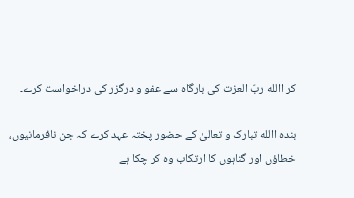کر االله ربّ العزت کی بارگاہ سے عفو و درگزر کی دراخواست کرے۔

بندہ االله تبارک و تعالیٰ کے حضور پختہ عہد کرے کہ جن نافرمانیوں، خطاؤں اور گناہوں کا ارتکاب وہ کر چکا ہے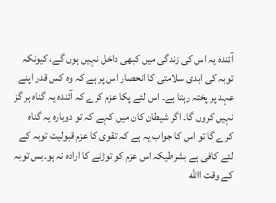آئندہ یہ اس کی زندگی میں کبھی داخل نہیں ہوں گے، کیونکہ توبہ کی ابدی سلامتی کا انحصار اس پر ہے کہ وہ کس قدر اپنے عہد پر پختہ رہتا ہے۔ اس لئے پکا عزم کرے کہ آئندہ یہ گناہ ہر گز نہیں کروں گا۔ اگر شیطان کان میں کہے کہ تو دوبارہ یہ گناہ کرے گا تو اس کا جواب یہ ہے کہ تقوی کا عزم قبولیت توبہ کے لئے کافی ہے بشرطیکہ اس عزم کو توڑنے کا ارادہ نہ ہو۔بس توبہ کے وقت االله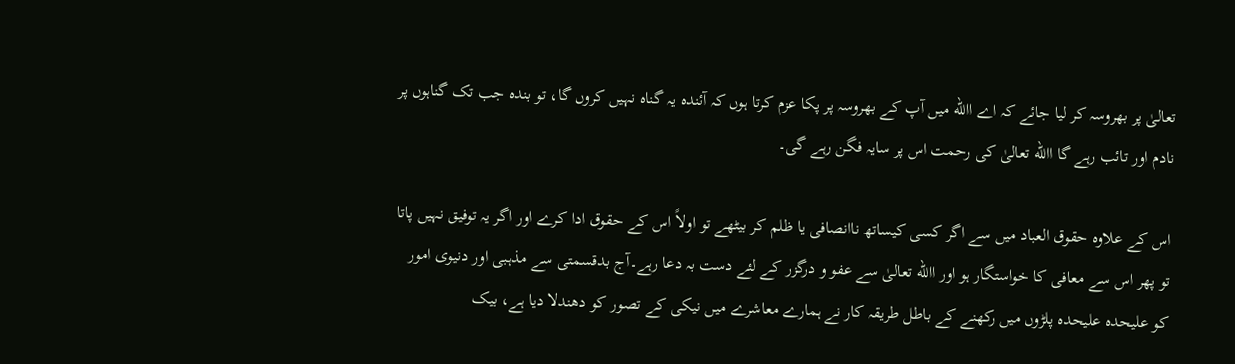تعالیٰ پر بھروسہ کر لیا جائے کہ اے االله میں آپ کے بھروسہ پر پکا عزم کرتا ہوں کہ آئندہ یہ گناہ نہیں کروں گا، تو بندہ جب تک گناہوں پر نادم اور تائب رہے گا االله تعالیٰ کی رحمت اس پر سایہ فگن رہے گی۔

اس کے علاوہ حقوق العباد میں سے اگر کسی کیساتھ ناانصافی یا ظلم کر بیٹھے تو اولاً اس کے حقوق ادا کرے اور اگر یہ توفیق نہیں پاتا تو پھر اس سے معافی کا خواستگار ہو اور االله تعالیٰ سے عفو و درگزر کے لئے دست بہ دعا رہے۔آج بدقسمتی سے مذہبی اور دنیوی امور کو علیحدہ علیحدہ پلڑوں میں رکھنے کے باطل طریقہ کار نے ہمارے معاشرے میں نیکی کے تصور کو دھندلا دیا ہے، بیک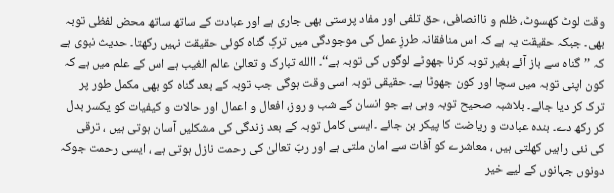وقت لوٹ کھسوٹ، ظلم و ناانصافی، حق تلفی اور مفاد پرستی بھی جاری ہے اور عبادت کے ساتھ ساتھ محض لفظی توبہ بھی۔ جبکہ حقیقت یہ ہے کہ اس منافقانہ طرزِ عمل کی موجودگی میں ترکِ گناہ کوئی حقیقت نہیں رکھتا۔ حدیث نبوی ہے کہ ’’گناہ سے باز آئے بغیر توبہ کرنا جھوٹے لوگوں کی توبہ ہے‘‘۔ االله تبارک و تعالیٰ عالم الغیب ہے اس کے علم میں ہے کہ کون اپنی توبہ میں سچا اور کون جھوٹا ہے۔ حقیقی توبہ اسی وقت ہوگی جب توبہ کے بعد گناہ کو بھی مکمل طور پر ترک کر دیا جائے۔ بلاشبہ صحیح توبہ وہی ہے جو انسان کے شب و روز، افعال و اعمال اور حالات و کیفیات کو یکسر بدل کر رکھ دے۔ بندہ عبادت و ریاضت کا پیکر بن جائے ۔ایسی کامل توبہ کے بعد زندگی کی مشکلیں آسان ہوتی ہیں ، ترقی کی نئی راہیں کھلتی ہیں ، معاشرے کو آفات سے امان ملتی ہے اور ربّ تعالیٰ کی رحمت نازل ہوتی ہے ، ایسی رحمت جوکہ دونوں جہانوں کے لیے خیر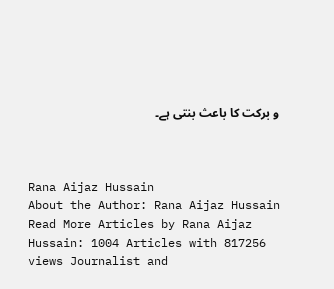و برکت کا باعث بنتی ہے۔



Rana Aijaz Hussain
About the Author: Rana Aijaz Hussain Read More Articles by Rana Aijaz Hussain: 1004 Articles with 817256 views Journalist and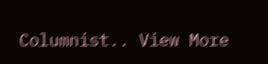Columnist.. View More